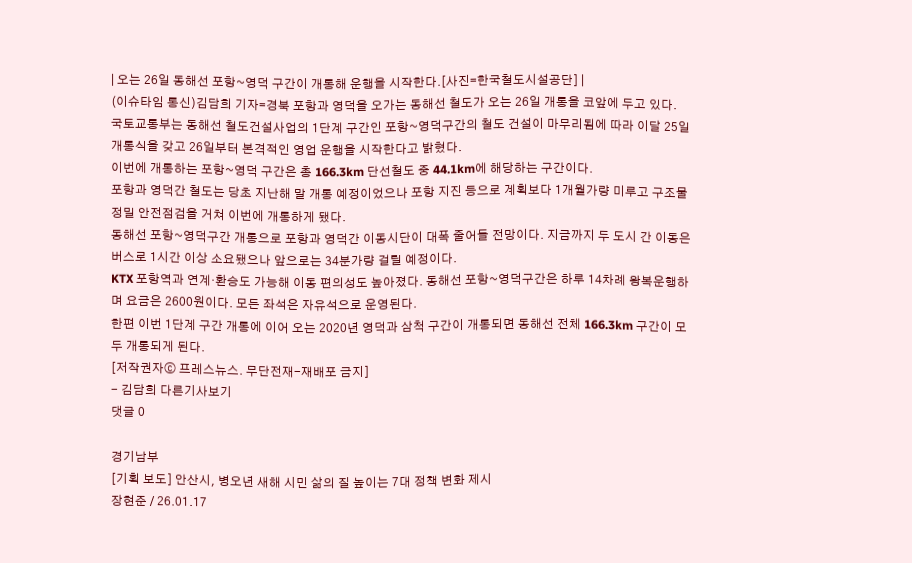| 오는 26일 동해선 포항~영덕 구간이 개통해 운행을 시작한다.[사진=한국철도시설공단] |
(이슈타임 통신)김담희 기자=경북 포항과 영덕을 오가는 동해선 철도가 오는 26일 개통을 코앞에 두고 있다.
국토교통부는 동해선 철도건설사업의 1단계 구간인 포항~영덕구간의 철도 건설이 마무리됨에 따라 이달 25일 개통식을 갖고 26일부터 본격적인 영업 운행을 시작한다고 밝혔다.
이번에 개통하는 포항~영덕 구간은 총 166.3km 단선철도 중 44.1km에 해당하는 구간이다.
포항과 영덕간 철도는 당초 지난해 말 개통 예정이었으나 포항 지진 등으로 계획보다 1개월가량 미루고 구조물 정밀 안전점검을 거쳐 이번에 개통하게 됐다.
동해선 포항~영덕구간 개통으로 포항과 영덕간 이동시단이 대폭 줄어들 전망이다. 지금까지 두 도시 간 이동은 버스로 1시간 이상 소요됐으나 앞으로는 34분가량 걸릴 예정이다.
KTX 포항역과 연계·환승도 가능해 이동 편의성도 높아졌다. 동해선 포항~영덕구간은 하루 14차례 왕복운행하며 요금은 2600원이다. 모든 좌석은 자유석으로 운영된다.
한편 이번 1단계 구간 개통에 이어 오는 2020년 영덕과 삼척 구간이 개통되면 동해선 전체 166.3km 구간이 모두 개통되게 된다.
[저작권자ⓒ 프레스뉴스. 무단전재-재배포 금지]
- 김담희 다른기사보기
댓글 0

경기남부
[기획 보도] 안산시, 병오년 새해 시민 삶의 질 높이는 7대 정책 변화 제시
장현준 / 26.01.17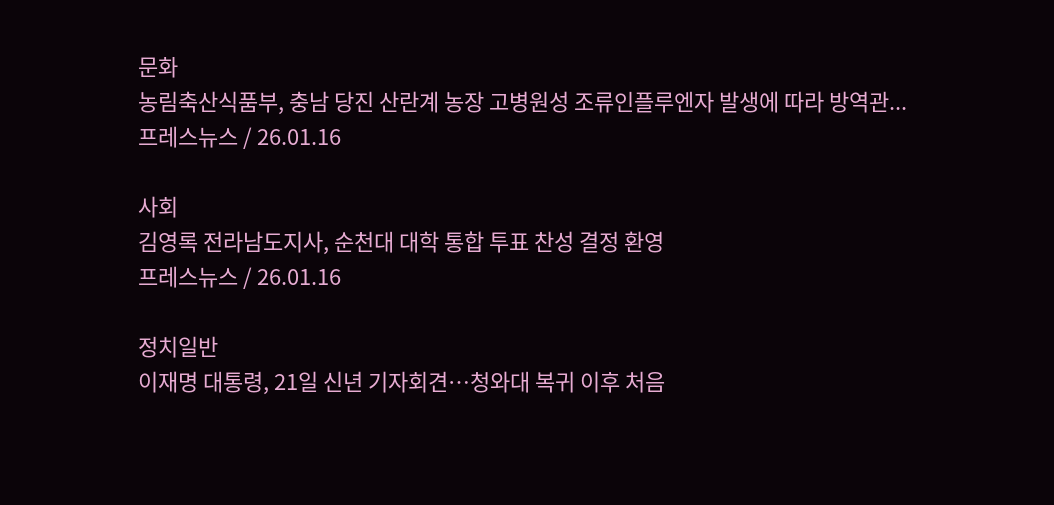문화
농림축산식품부, 충남 당진 산란계 농장 고병원성 조류인플루엔자 발생에 따라 방역관...
프레스뉴스 / 26.01.16

사회
김영록 전라남도지사, 순천대 대학 통합 투표 찬성 결정 환영
프레스뉴스 / 26.01.16

정치일반
이재명 대통령, 21일 신년 기자회견…청와대 복귀 이후 처음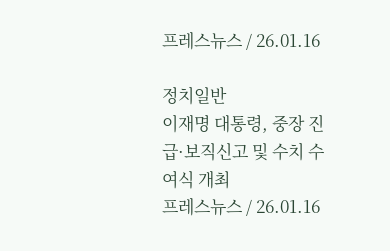프레스뉴스 / 26.01.16

정치일반
이재명 대통령, 중장 진급·보직신고 및 수치 수여식 개최
프레스뉴스 / 26.01.16